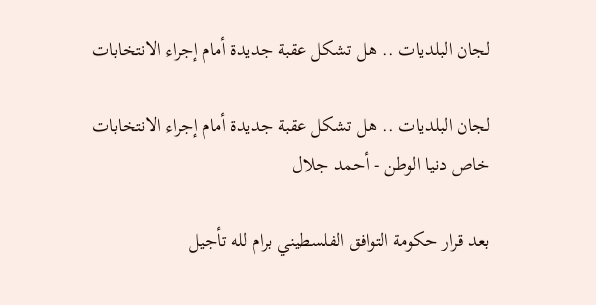لجان البلديات .. هل تشكل عقبة جديدة أمام إجراء الانتخابات

لجان البلديات .. هل تشكل عقبة جديدة أمام إجراء الانتخابات
خاص دنيا الوطن - أحمد جلال

بعد قرار حكومة التوافق الفلسطيني برام لله تأجيل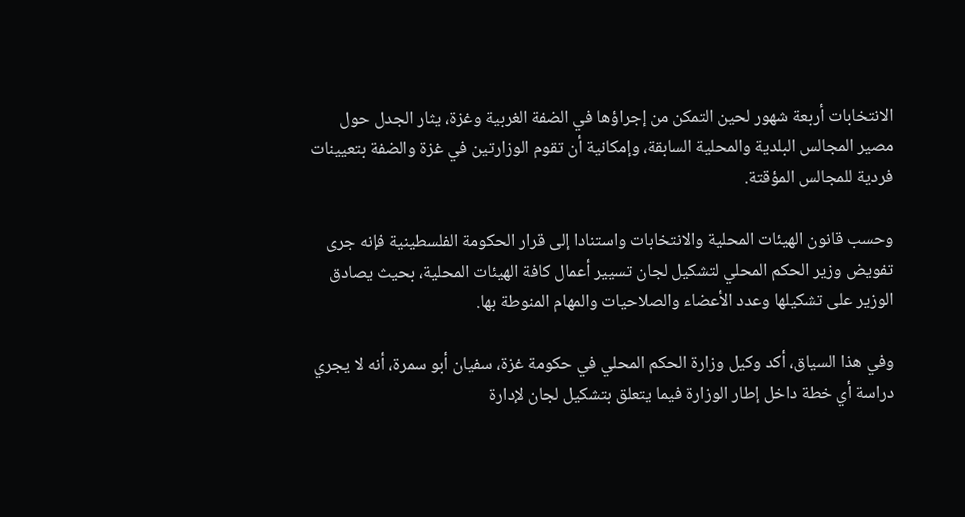الانتخابات أربعة شهور لحين التمكن من إجراؤها في الضفة الغربية وغزة، يثار الجدل حول مصير المجالس البلدية والمحلية السابقة، وإمكانية أن تقوم الوزارتين في غزة والضفة بتعيينات فردية للمجالس المؤقتة.

وحسب قانون الهيئات المحلية والانتخابات واستنادا إلى قرار الحكومة الفلسطينية فإنه جرى تفويض وزير الحكم المحلي لتشكيل لجان تسيير أعمال كافة الهيئات المحلية، بحيث يصادق الوزير على تشكيلها وعدد الأعضاء والصلاحيات والمهام المنوطة بها.

وفي هذا السياق، أكد وكيل وزارة الحكم المحلي في حكومة غزة، سفيان أبو سمرة، أنه لا يجري دراسة أي خطة داخل إطار الوزارة فيما يتعلق بتشكيل لجان لإدارة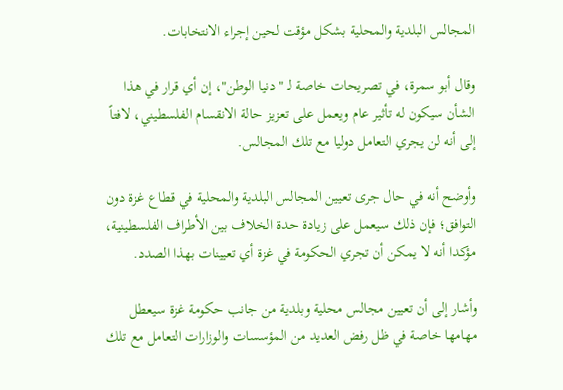المجالس البلدية والمحلية بشكل مؤقت لحين إجراء الانتخابات.

وقال أبو سمرة، في تصريحات خاصة لـ "دنيا الوطن"، إن أي قرار في هذا الشأن سيكون له تأثير عام ويعمل على تعزيز حالة الانقسام الفلسطيني، لافتاً إلى أنه لن يجري التعامل دوليا مع تلك المجالس.

وأوضح أنه في حال جرى تعيين المجالس البلدية والمحلية في قطاع غزة دون التوافق؛ فإن ذلك سيعمل على زيادة حدة الخلاف بين الأطراف الفلسطينية، مؤكدا أنه لا يمكن أن تجري الحكومة في غزة أي تعيينات بهذا الصدد.

وأشار إلى أن تعيين مجالس محلية وبلدية من جانب حكومة غزة سيعطل مهامها خاصة في ظل رفض العديد من المؤسسات والوزارات التعامل مع تلك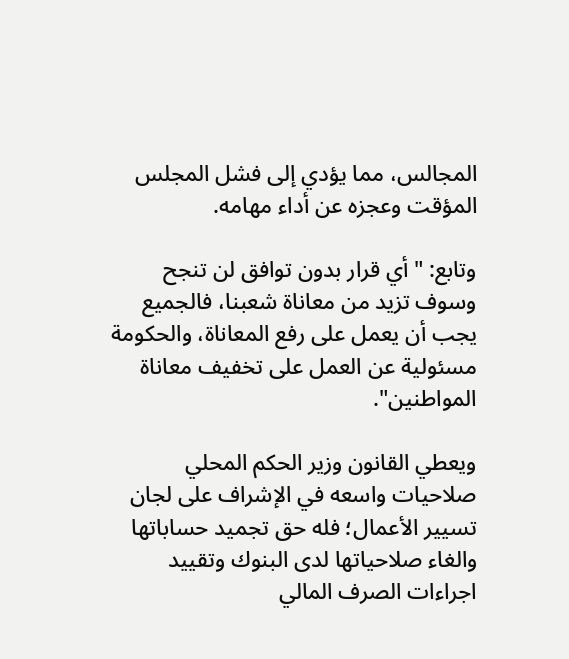المجالس، مما يؤدي إلى فشل المجلس المؤقت وعجزه عن أداء مهامه.

وتابع: " أي قرار بدون توافق لن تنجح وسوف تزيد من معاناة شعبنا، فالجميع يجب أن يعمل على رفع المعاناة، والحكومة مسئولية عن العمل على تخفيف معاناة المواطنين".

ويعطي القانون وزير الحكم المحلي صلاحيات واسعه في الإشراف على لجان تسيير الأعمال؛ فله حق تجميد حساباتها والغاء صلاحياتها لدى البنوك وتقييد اجراءات الصرف المالي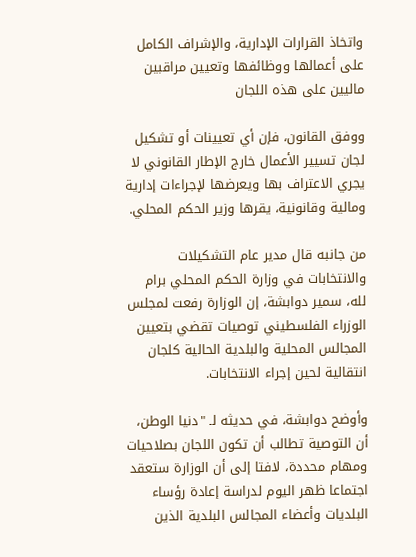واتخاذ القرارات الإدارية، والإشراف الكامل على أعمالها ووظائفها وتعيين مراقبين ماليين على هذه اللجان

ووفق القانون، فإن أي تعيينات أو تشكيل لجان تسيير الأعمال خارج الإطار القانوني لا يجري الاعتراف بها ويعرضها لإجراءات إدارية ومالية وقانونية، يقرها وزير الحكم المحلي.

من جانبه قال مدير عام التشكيلات والانتخابات في وزارة الحكم المحلي برام لله، سمير دوابشة، إن الوزارة رفعت لمجلس الوزراء الفلسطيني توصيات تقضي بتعيين المجالس المحلية والبلدية الحالية كلجان انتقالية لحين إجراء الانتخابات.

وأوضح دوابشة، في حديثه لـ "دنيا الوطن، أن التوصية تطالب أن تكون اللجان بصلاحيات ومهام محددة، لافتا إلى أن الوزارة ستعقد اجتماعا ظهر اليوم لدراسة إعادة رؤساء البلديات وأعضاء المجالس البلدية الذين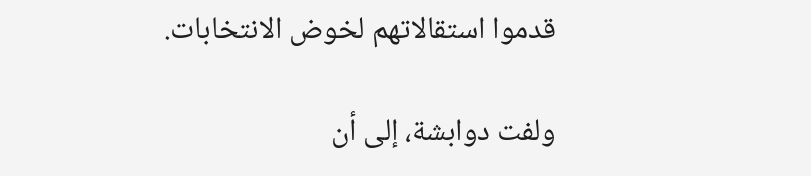قدموا استقالاتهم لخوض الانتخابات.

ولفت دوابشة، إلى أن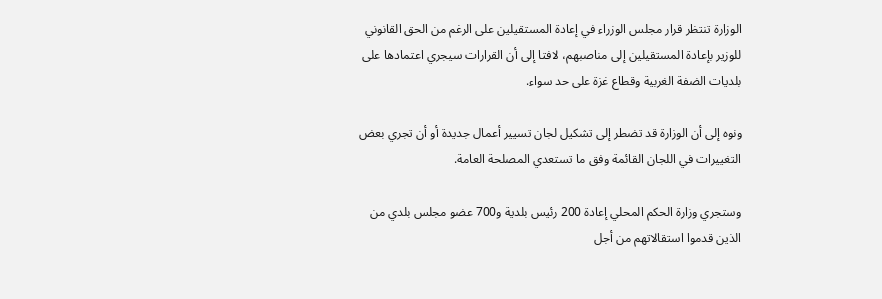الوزارة تنتظر قرار مجلس الوزراء في إعادة المستقيلين على الرغم من الحق القانوني للوزير بإعادة المستقيلين إلى مناصبهم، لافتا إلى أن القرارات سيجري اعتمادها على بلديات الضفة الغربية وقطاع غزة على حد سواء.

ونوه إلى أن الوزارة قد تضطر إلى تشكيل لجان تسيير أعمال جديدة أو أن تجري بعض التغييرات في اللجان القائمة وفق ما تستعدي المصلحة العامة.

وستجري وزارة الحكم المحلي إعادة 200 رئيس بلدية و700 عضو مجلس بلدي من الذين قدموا استقالاتهم من أجل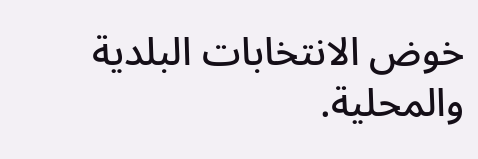خوض الانتخابات البلدية والمحلية.